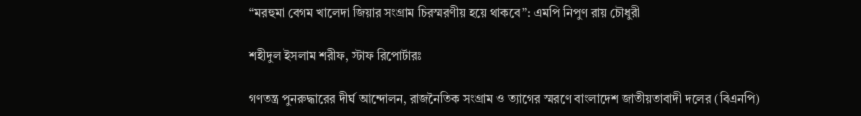“মরহুমা বেগম খালেদা জিয়ার সংগ্রাম চিরস্মরণীয় হয়ে থাকবে”: এমপি নিপুণ রায় চৌধুরী

শহীদুল ইসলাম শরীফ, স্টাফ রিপোর্টারঃ

গণতন্ত্র পুনরুদ্ধারের দীর্ঘ আন্দোলন, রাজনৈতিক সংগ্রাম ও ত্যাগের স্মরণে বাংলাদেশ জাতীয়তাবাদী দলের (বিএনপি)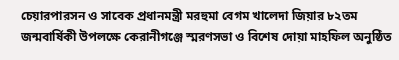চেয়ারপারসন ও সাবেক প্রধানমন্ত্রী মরহুমা বেগম খালেদা জিয়ার ৮২তম জন্মবার্ষিকী উপলক্ষে কেরানীগঞ্জে স্মরণসভা ও বিশেষ দোয়া মাহফিল অনুষ্ঠিত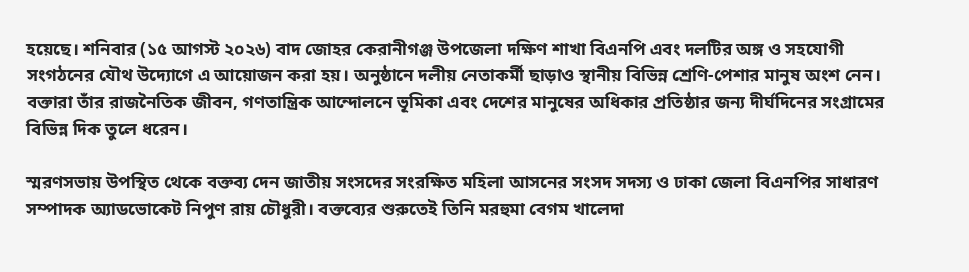হয়েছে। শনিবার (১৫ আগস্ট ২০২৬) বাদ জোহর কেরানীগঞ্জ উপজেলা দক্ষিণ শাখা বিএনপি এবং দলটির অঙ্গ ও সহযোগী সংগঠনের যৌথ উদ্যোগে এ আয়োজন করা হয়। অনুষ্ঠানে দলীয় নেতাকর্মী ছাড়াও স্থানীয় বিভিন্ন শ্রেণি-পেশার মানুষ অংশ নেন। বক্তারা তাঁর রাজনৈতিক জীবন, গণতান্ত্রিক আন্দোলনে ভূমিকা এবং দেশের মানুষের অধিকার প্রতিষ্ঠার জন্য দীর্ঘদিনের সংগ্রামের বিভিন্ন দিক তুলে ধরেন।

স্মরণসভায় উপস্থিত থেকে বক্তব্য দেন জাতীয় সংসদের সংরক্ষিত মহিলা আসনের সংসদ সদস্য ও ঢাকা জেলা বিএনপির সাধারণ সম্পাদক অ্যাডভোকেট নিপুণ রায় চৌধুরী। বক্তব্যের শুরুতেই তিনি মরহুমা বেগম খালেদা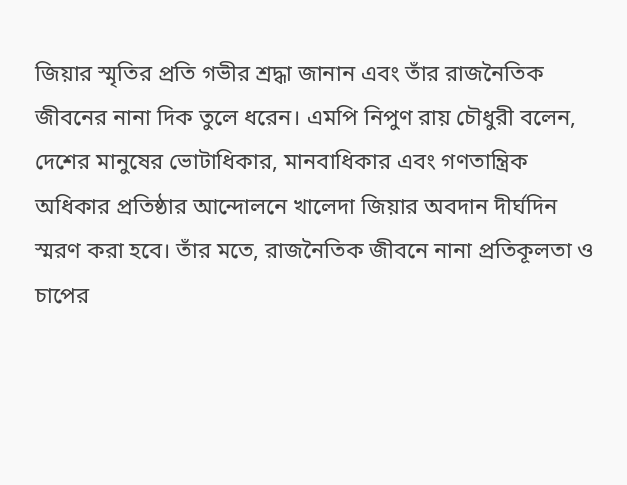জিয়ার স্মৃতির প্রতি গভীর শ্রদ্ধা জানান এবং তাঁর রাজনৈতিক জীবনের নানা দিক তুলে ধরেন। এমপি নিপুণ রায় চৌধুরী বলেন, দেশের মানুষের ভোটাধিকার, মানবাধিকার এবং গণতান্ত্রিক অধিকার প্রতিষ্ঠার আন্দোলনে খালেদা জিয়ার অবদান দীর্ঘদিন স্মরণ করা হবে। তাঁর মতে, রাজনৈতিক জীবনে নানা প্রতিকূলতা ও চাপের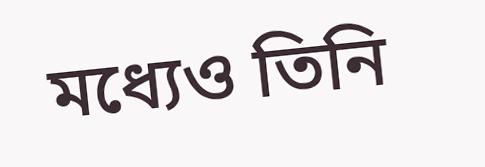মধ্যেও তিনি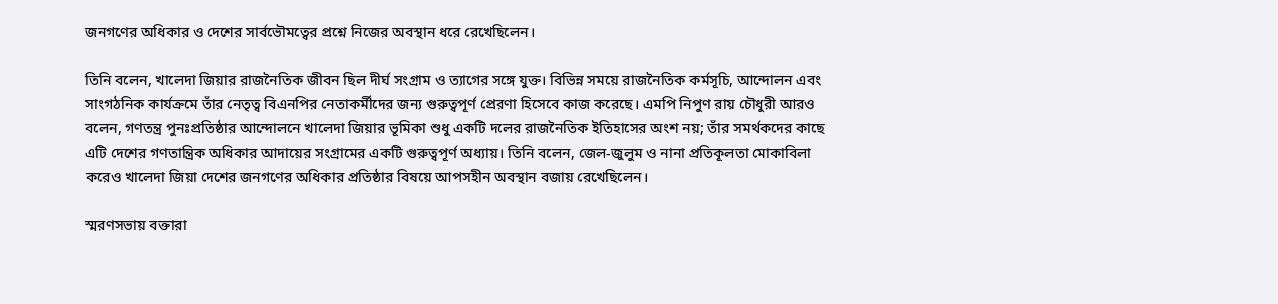জনগণের অধিকার ও দেশের সার্বভৌমত্বের প্রশ্নে নিজের অবস্থান ধরে রেখেছিলেন।

তিনি বলেন, খালেদা জিয়ার রাজনৈতিক জীবন ছিল দীর্ঘ সংগ্রাম ও ত্যাগের সঙ্গে যুক্ত। বিভিন্ন সময়ে রাজনৈতিক কর্মসূচি, আন্দোলন এবং সাংগঠনিক কার্যক্রমে তাঁর নেতৃত্ব বিএনপির নেতাকর্মীদের জন্য গুরুত্বপূর্ণ প্রেরণা হিসেবে কাজ করেছে। এমপি নিপুণ রায় চৌধুরী আরও বলেন, গণতন্ত্র পুনঃপ্রতিষ্ঠার আন্দোলনে খালেদা জিয়ার ভূমিকা শুধু একটি দলের রাজনৈতিক ইতিহাসের অংশ নয়; তাঁর সমর্থকদের কাছে এটি দেশের গণতান্ত্রিক অধিকার আদায়ের সংগ্রামের একটি গুরুত্বপূর্ণ অধ্যায়। তিনি বলেন, জেল-জুলুম ও নানা প্রতিকূলতা মোকাবিলা করেও খালেদা জিয়া দেশের জনগণের অধিকার প্রতিষ্ঠার বিষয়ে আপসহীন অবস্থান বজায় রেখেছিলেন।

স্মরণসভায় বক্তারা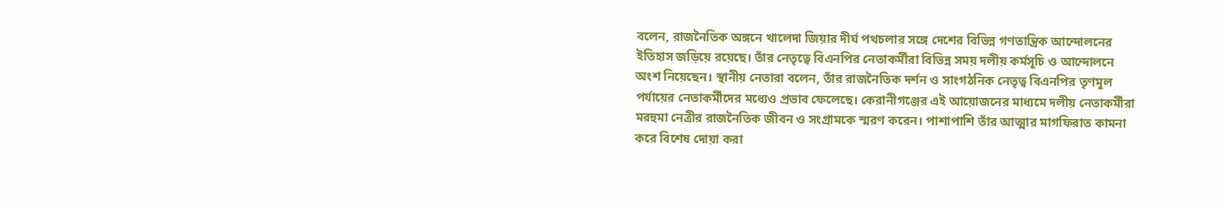বলেন, রাজনৈতিক অঙ্গনে খালেদা জিয়ার দীর্ঘ পথচলার সঙ্গে দেশের বিভিন্ন গণতান্ত্রিক আন্দোলনের ইতিহাস জড়িয়ে রয়েছে। তাঁর নেতৃত্বে বিএনপির নেতাকর্মীরা বিভিন্ন সময় দলীয় কর্মসূচি ও আন্দোলনে অংশ নিয়েছেন। স্থানীয় নেতারা বলেন, তাঁর রাজনৈতিক দর্শন ও সাংগঠনিক নেতৃত্ব বিএনপির তৃণমূল পর্যায়ের নেতাকর্মীদের মধ্যেও প্রভাব ফেলেছে। কেরানীগঞ্জের এই আয়োজনের মাধ্যমে দলীয় নেতাকর্মীরা মরহুমা নেত্রীর রাজনৈতিক জীবন ও সংগ্রামকে স্মরণ করেন। পাশাপাশি তাঁর আত্মার মাগফিরাত কামনা করে বিশেষ দোয়া করা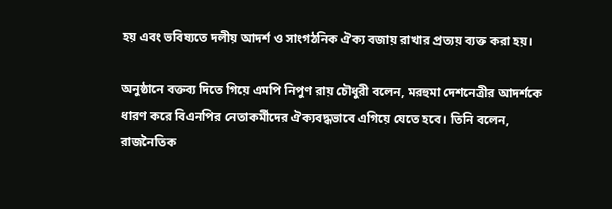হয় এবং ভবিষ্যতে দলীয় আদর্শ ও সাংগঠনিক ঐক্য বজায় রাখার প্রত্যয় ব্যক্ত করা হয়।

অনুষ্ঠানে বক্তব্য দিতে গিয়ে এমপি নিপুণ রায় চৌধুরী বলেন, মরহুমা দেশনেত্রীর আদর্শকে ধারণ করে বিএনপির নেতাকর্মীদের ঐক্যবদ্ধভাবে এগিয়ে যেতে হবে। তিনি বলেন, রাজনৈতিক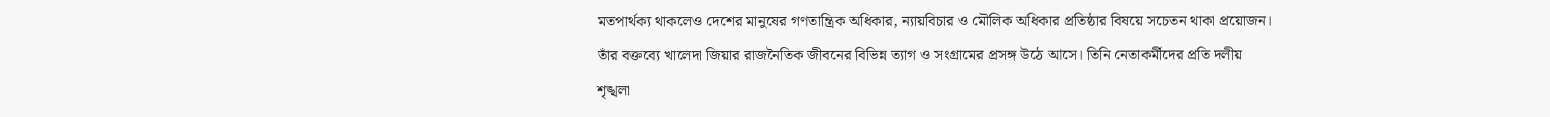মতপার্থক্য থাকলেও দেশের মানুষের গণতান্ত্রিক অধিকার, ন্যায়বিচার ও মৌলিক অধিকার প্রতিষ্ঠার বিষয়ে সচেতন থাকা প্রয়োজন। তাঁর বক্তব্যে খালেদা জিয়ার রাজনৈতিক জীবনের বিভিন্ন ত্যাগ ও সংগ্রামের প্রসঙ্গ উঠে আসে। তিনি নেতাকর্মীদের প্রতি দলীয় শৃঙ্খলা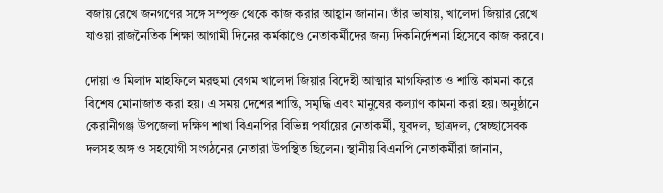বজায় রেখে জনগণের সঙ্গে সম্পৃক্ত থেকে কাজ করার আহ্বান জানান। তাঁর ভাষায়, খালেদা জিয়ার রেখে যাওয়া রাজনৈতিক শিক্ষা আগামী দিনের কর্মকাণ্ডে নেতাকর্মীদের জন্য দিকনির্দেশনা হিসেবে কাজ করবে।

দোয়া ও মিলাদ মাহফিলে মরহুমা বেগম খালেদা জিয়ার বিদেহী আত্মার মাগফিরাত ও শান্তি কামনা করে বিশেষ মোনাজাত করা হয়। এ সময় দেশের শান্তি, সমৃদ্ধি এবং মানুষের কল্যাণ কামনা করা হয়। অনুষ্ঠানে কেরানীগঞ্জ উপজেলা দক্ষিণ শাখা বিএনপির বিভিন্ন পর্যায়ের নেতাকর্মী, যুবদল, ছাত্রদল, স্বেচ্ছাসেবক দলসহ অঙ্গ ও সহযোগী সংগঠনের নেতারা উপস্থিত ছিলেন। স্থানীয় বিএনপি নেতাকর্মীরা জানান,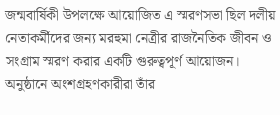জন্মবার্ষিকী উপলক্ষে আয়োজিত এ স্মরণসভা ছিল দলীয় নেতাকর্মীদের জন্য মরহুমা নেত্রীর রাজনৈতিক জীবন ও সংগ্রাম স্মরণ করার একটি গুরুত্বপূর্ণ আয়োজন। অনুষ্ঠানে অংশগ্রহণকারীরা তাঁর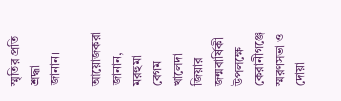স্মৃতির প্রতি শ্রদ্ধা জানান।

আয়োজকরা জানান, মরহুমা বেগম খালেদা জিয়ার জন্মবার্ষিকী উপলক্ষে কেরানীগঞ্জে স্মরণসভা ও দোয়া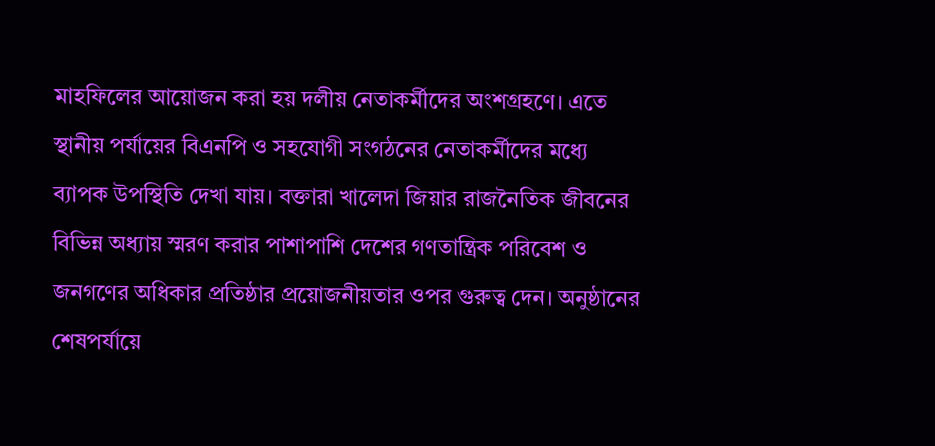মাহফিলের আয়োজন করা হয় দলীয় নেতাকর্মীদের অংশগ্রহণে। এতে স্থানীয় পর্যায়ের বিএনপি ও সহযোগী সংগঠনের নেতাকর্মীদের মধ্যে ব্যাপক উপস্থিতি দেখা যায়। বক্তারা খালেদা জিয়ার রাজনৈতিক জীবনের বিভিন্ন অধ্যায় স্মরণ করার পাশাপাশি দেশের গণতান্ত্রিক পরিবেশ ও জনগণের অধিকার প্রতিষ্ঠার প্রয়োজনীয়তার ওপর গুরুত্ব দেন। অনুষ্ঠানের শেষপর্যায়ে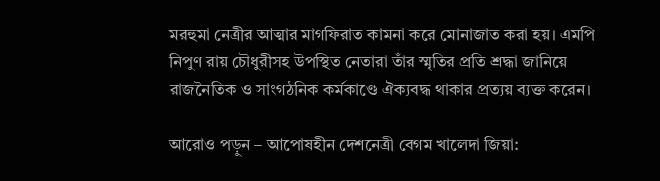মরহুমা নেত্রীর আত্মার মাগফিরাত কামনা করে মোনাজাত করা হয়। এমপি নিপুণ রায় চৌধুরীসহ উপস্থিত নেতারা তাঁর স্মৃতির প্রতি শ্রদ্ধা জানিয়ে রাজনৈতিক ও সাংগঠনিক কর্মকাণ্ডে ঐক্যবদ্ধ থাকার প্রত্যয় ব্যক্ত করেন।

আরোও পড়ুন – আপোষহীন দেশনেত্রী বেগম খালেদা জিয়া: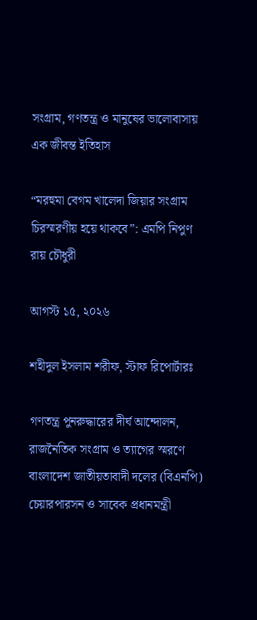সংগ্রাম, গণতন্ত্র ও মানুষের ভালোবাসায় এক জীবন্ত ইতিহাস

“মরহুমা বেগম খালেদা জিয়ার সংগ্রাম চিরস্মরণীয় হয়ে থাকবে”: এমপি নিপুণ রায় চৌধুরী

আগস্ট ১৫, ২০২৬

শহীদুল ইসলাম শরীফ, স্টাফ রিপোর্টারঃ

গণতন্ত্র পুনরুদ্ধারের দীর্ঘ আন্দোলন, রাজনৈতিক সংগ্রাম ও ত্যাগের স্মরণে বাংলাদেশ জাতীয়তাবাদী দলের (বিএনপি) চেয়ারপারসন ও সাবেক প্রধানমন্ত্রী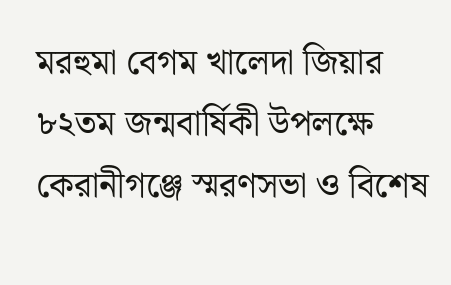মরহুমা বেগম খালেদা জিয়ার ৮২তম জন্মবার্ষিকী উপলক্ষে কেরানীগঞ্জে স্মরণসভা ও বিশেষ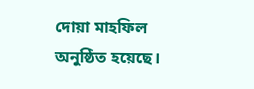দোয়া মাহফিল অনুষ্ঠিত হয়েছে।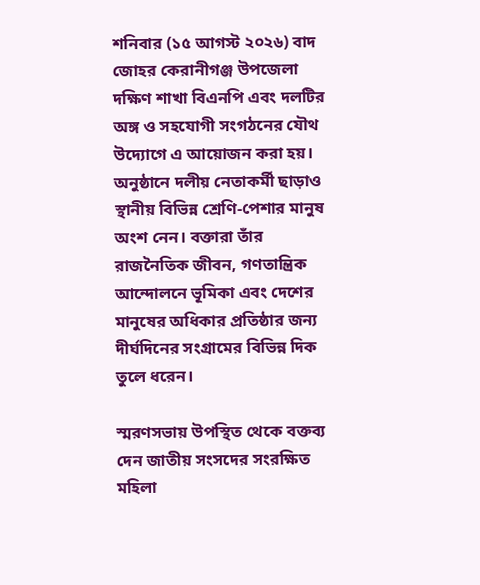শনিবার (১৫ আগস্ট ২০২৬) বাদ জোহর কেরানীগঞ্জ উপজেলা দক্ষিণ শাখা বিএনপি এবং দলটির অঙ্গ ও সহযোগী সংগঠনের যৌথ উদ্যোগে এ আয়োজন করা হয়। অনুষ্ঠানে দলীয় নেতাকর্মী ছাড়াও স্থানীয় বিভিন্ন শ্রেণি-পেশার মানুষ অংশ নেন। বক্তারা তাঁর রাজনৈতিক জীবন, গণতান্ত্রিক আন্দোলনে ভূমিকা এবং দেশের মানুষের অধিকার প্রতিষ্ঠার জন্য দীর্ঘদিনের সংগ্রামের বিভিন্ন দিক তুলে ধরেন।

স্মরণসভায় উপস্থিত থেকে বক্তব্য দেন জাতীয় সংসদের সংরক্ষিত মহিলা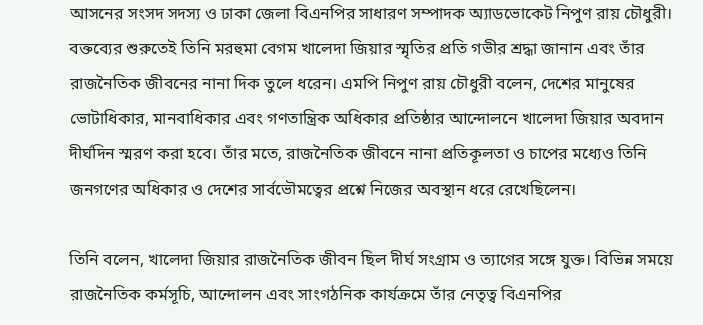আসনের সংসদ সদস্য ও ঢাকা জেলা বিএনপির সাধারণ সম্পাদক অ্যাডভোকেট নিপুণ রায় চৌধুরী। বক্তব্যের শুরুতেই তিনি মরহুমা বেগম খালেদা জিয়ার স্মৃতির প্রতি গভীর শ্রদ্ধা জানান এবং তাঁর রাজনৈতিক জীবনের নানা দিক তুলে ধরেন। এমপি নিপুণ রায় চৌধুরী বলেন, দেশের মানুষের ভোটাধিকার, মানবাধিকার এবং গণতান্ত্রিক অধিকার প্রতিষ্ঠার আন্দোলনে খালেদা জিয়ার অবদান দীর্ঘদিন স্মরণ করা হবে। তাঁর মতে, রাজনৈতিক জীবনে নানা প্রতিকূলতা ও চাপের মধ্যেও তিনি জনগণের অধিকার ও দেশের সার্বভৌমত্বের প্রশ্নে নিজের অবস্থান ধরে রেখেছিলেন।

তিনি বলেন, খালেদা জিয়ার রাজনৈতিক জীবন ছিল দীর্ঘ সংগ্রাম ও ত্যাগের সঙ্গে যুক্ত। বিভিন্ন সময়ে রাজনৈতিক কর্মসূচি, আন্দোলন এবং সাংগঠনিক কার্যক্রমে তাঁর নেতৃত্ব বিএনপির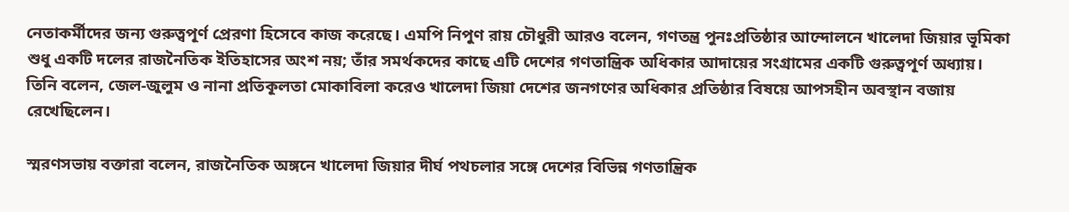নেতাকর্মীদের জন্য গুরুত্বপূর্ণ প্রেরণা হিসেবে কাজ করেছে। এমপি নিপুণ রায় চৌধুরী আরও বলেন, গণতন্ত্র পুনঃপ্রতিষ্ঠার আন্দোলনে খালেদা জিয়ার ভূমিকা শুধু একটি দলের রাজনৈতিক ইতিহাসের অংশ নয়; তাঁর সমর্থকদের কাছে এটি দেশের গণতান্ত্রিক অধিকার আদায়ের সংগ্রামের একটি গুরুত্বপূর্ণ অধ্যায়। তিনি বলেন, জেল-জুলুম ও নানা প্রতিকূলতা মোকাবিলা করেও খালেদা জিয়া দেশের জনগণের অধিকার প্রতিষ্ঠার বিষয়ে আপসহীন অবস্থান বজায় রেখেছিলেন।

স্মরণসভায় বক্তারা বলেন, রাজনৈতিক অঙ্গনে খালেদা জিয়ার দীর্ঘ পথচলার সঙ্গে দেশের বিভিন্ন গণতান্ত্রিক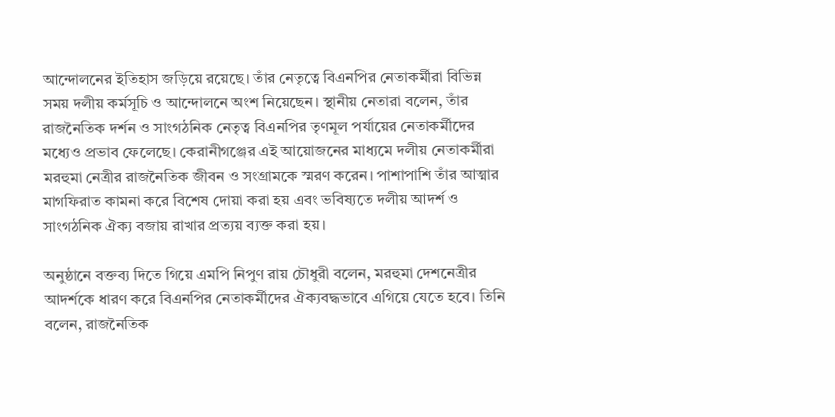আন্দোলনের ইতিহাস জড়িয়ে রয়েছে। তাঁর নেতৃত্বে বিএনপির নেতাকর্মীরা বিভিন্ন সময় দলীয় কর্মসূচি ও আন্দোলনে অংশ নিয়েছেন। স্থানীয় নেতারা বলেন, তাঁর রাজনৈতিক দর্শন ও সাংগঠনিক নেতৃত্ব বিএনপির তৃণমূল পর্যায়ের নেতাকর্মীদের মধ্যেও প্রভাব ফেলেছে। কেরানীগঞ্জের এই আয়োজনের মাধ্যমে দলীয় নেতাকর্মীরা মরহুমা নেত্রীর রাজনৈতিক জীবন ও সংগ্রামকে স্মরণ করেন। পাশাপাশি তাঁর আত্মার মাগফিরাত কামনা করে বিশেষ দোয়া করা হয় এবং ভবিষ্যতে দলীয় আদর্শ ও সাংগঠনিক ঐক্য বজায় রাখার প্রত্যয় ব্যক্ত করা হয়।

অনুষ্ঠানে বক্তব্য দিতে গিয়ে এমপি নিপুণ রায় চৌধুরী বলেন, মরহুমা দেশনেত্রীর আদর্শকে ধারণ করে বিএনপির নেতাকর্মীদের ঐক্যবদ্ধভাবে এগিয়ে যেতে হবে। তিনি বলেন, রাজনৈতিক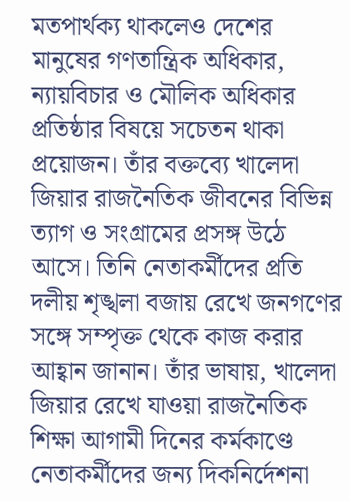মতপার্থক্য থাকলেও দেশের মানুষের গণতান্ত্রিক অধিকার, ন্যায়বিচার ও মৌলিক অধিকার প্রতিষ্ঠার বিষয়ে সচেতন থাকা প্রয়োজন। তাঁর বক্তব্যে খালেদা জিয়ার রাজনৈতিক জীবনের বিভিন্ন ত্যাগ ও সংগ্রামের প্রসঙ্গ উঠে আসে। তিনি নেতাকর্মীদের প্রতি দলীয় শৃঙ্খলা বজায় রেখে জনগণের সঙ্গে সম্পৃক্ত থেকে কাজ করার আহ্বান জানান। তাঁর ভাষায়, খালেদা জিয়ার রেখে যাওয়া রাজনৈতিক শিক্ষা আগামী দিনের কর্মকাণ্ডে নেতাকর্মীদের জন্য দিকনির্দেশনা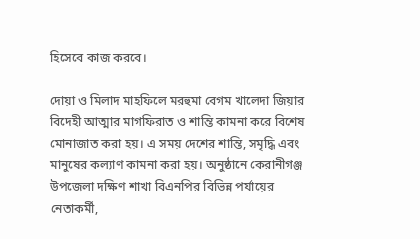হিসেবে কাজ করবে।

দোয়া ও মিলাদ মাহফিলে মরহুমা বেগম খালেদা জিয়ার বিদেহী আত্মার মাগফিরাত ও শান্তি কামনা করে বিশেষ মোনাজাত করা হয়। এ সময় দেশের শান্তি, সমৃদ্ধি এবং মানুষের কল্যাণ কামনা করা হয়। অনুষ্ঠানে কেরানীগঞ্জ উপজেলা দক্ষিণ শাখা বিএনপির বিভিন্ন পর্যায়ের নেতাকর্মী,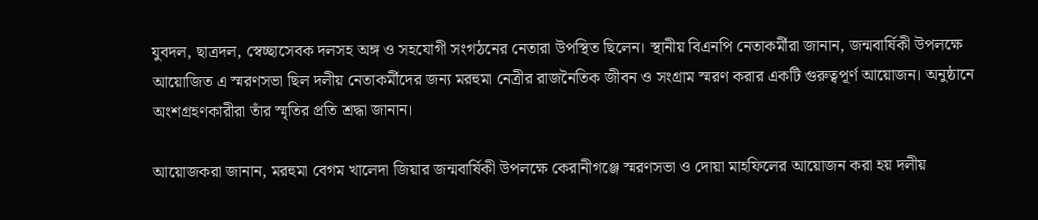যুবদল, ছাত্রদল, স্বেচ্ছাসেবক দলসহ অঙ্গ ও সহযোগী সংগঠনের নেতারা উপস্থিত ছিলেন। স্থানীয় বিএনপি নেতাকর্মীরা জানান, জন্মবার্ষিকী উপলক্ষে আয়োজিত এ স্মরণসভা ছিল দলীয় নেতাকর্মীদের জন্য মরহুমা নেত্রীর রাজনৈতিক জীবন ও সংগ্রাম স্মরণ করার একটি গুরুত্বপূর্ণ আয়োজন। অনুষ্ঠানে অংশগ্রহণকারীরা তাঁর স্মৃতির প্রতি শ্রদ্ধা জানান।

আয়োজকরা জানান, মরহুমা বেগম খালেদা জিয়ার জন্মবার্ষিকী উপলক্ষে কেরানীগঞ্জে স্মরণসভা ও দোয়া মাহফিলের আয়োজন করা হয় দলীয়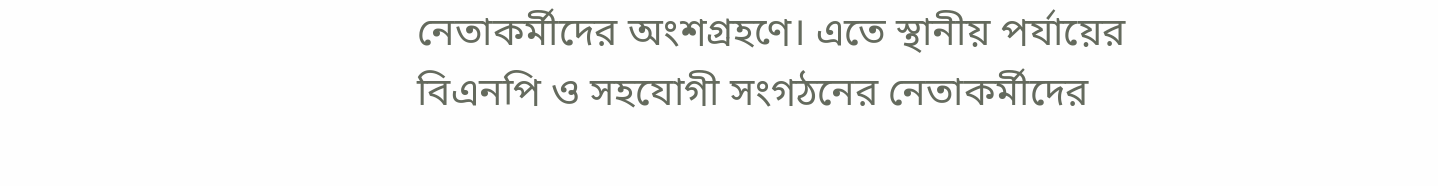নেতাকর্মীদের অংশগ্রহণে। এতে স্থানীয় পর্যায়ের বিএনপি ও সহযোগী সংগঠনের নেতাকর্মীদের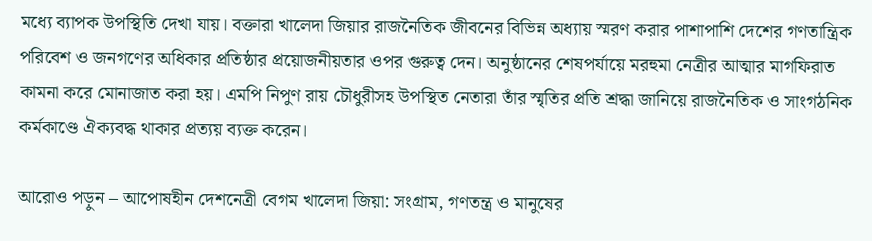মধ্যে ব্যাপক উপস্থিতি দেখা যায়। বক্তারা খালেদা জিয়ার রাজনৈতিক জীবনের বিভিন্ন অধ্যায় স্মরণ করার পাশাপাশি দেশের গণতান্ত্রিক পরিবেশ ও জনগণের অধিকার প্রতিষ্ঠার প্রয়োজনীয়তার ওপর গুরুত্ব দেন। অনুষ্ঠানের শেষপর্যায়ে মরহুমা নেত্রীর আত্মার মাগফিরাত কামনা করে মোনাজাত করা হয়। এমপি নিপুণ রায় চৌধুরীসহ উপস্থিত নেতারা তাঁর স্মৃতির প্রতি শ্রদ্ধা জানিয়ে রাজনৈতিক ও সাংগঠনিক কর্মকাণ্ডে ঐক্যবদ্ধ থাকার প্রত্যয় ব্যক্ত করেন।

আরোও পড়ুন – আপোষহীন দেশনেত্রী বেগম খালেদা জিয়া: সংগ্রাম, গণতন্ত্র ও মানুষের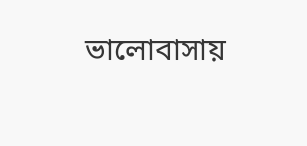ভালোবাসায়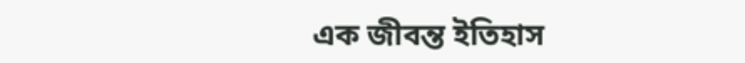এক জীবন্ত ইতিহাস